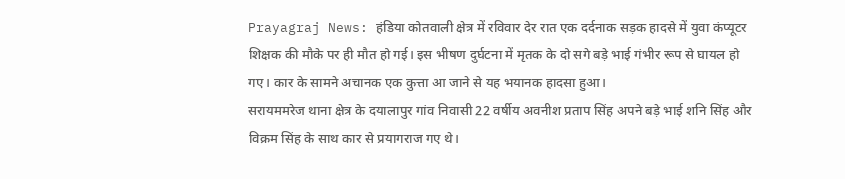Prayagraj News: हंडिया कोतवाली क्षेत्र में रविवार देर रात एक दर्दनाक सड़क हादसे में युवा कंप्यूटर शिक्षक की मौके पर ही मौत हो गई। इस भीषण दुर्घटना में मृतक के दो सगे बड़े भाई गंभीर रूप से घायल हो गए। कार के सामने अचानक एक कुत्ता आ जाने से यह भयानक हादसा हुआ।
सरायममरेज थाना क्षेत्र के दयालापुर गांव निवासी 22 वर्षीय अवनीश प्रताप सिंह अपने बड़े भाई शनि सिंह और विक्रम सिंह के साथ कार से प्रयागराज गए थे।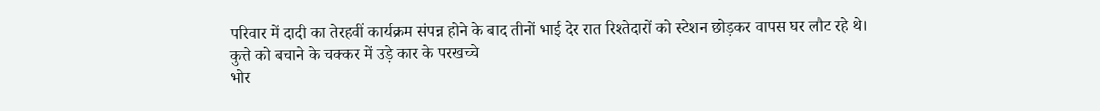परिवार में दादी का तेरहवीं कार्यक्रम संपन्न होने के बाद तीनों भाई देर रात रिश्तेदारों को स्टेशन छोड़कर वापस घर लौट रहे थे।
कुत्ते को बचाने के चक्कर में उड़े कार के परखच्चे
भोर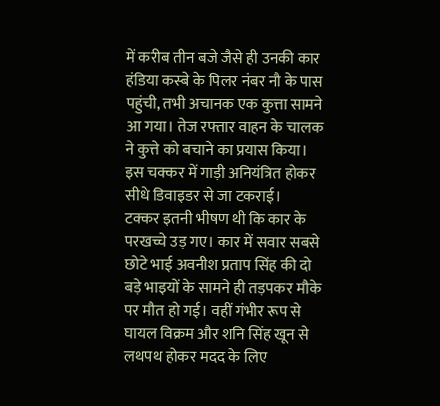में करीब तीन बजे जैसे ही उनकी कार हंडिया कस्बे के पिलर नंबर नौ के पास पहुंची, तभी अचानक एक कुत्ता सामने आ गया। तेज रफ्तार वाहन के चालक ने कुत्ते को बचाने का प्रयास किया। इस चक्कर में गाड़ी अनियंत्रित होकर सीधे डिवाइडर से जा टकराई।
टक्कर इतनी भीषण थी कि कार के परखच्चे उड़ गए। कार में सवार सबसे छोटे भाई अवनीश प्रताप सिंह की दो बड़े भाइयों के सामने ही तड़पकर मौके पर मौत हो गई। वहीं गंभीर रूप से घायल विक्रम और शनि सिंह खून से लथपथ होकर मदद के लिए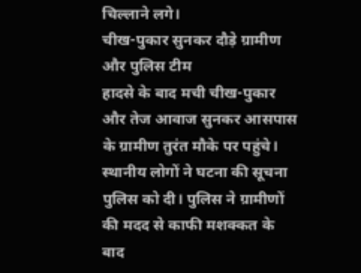चिल्लाने लगे।
चीख-पुकार सुनकर दौड़े ग्रामीण और पुलिस टीम
हादसे के बाद मची चीख-पुकार और तेज आवाज सुनकर आसपास के ग्रामीण तुरंत मौके पर पहुंचे। स्थानीय लोगों ने घटना की सूचना पुलिस को दी। पुलिस ने ग्रामीणों की मदद से काफी मशक्कत के बाद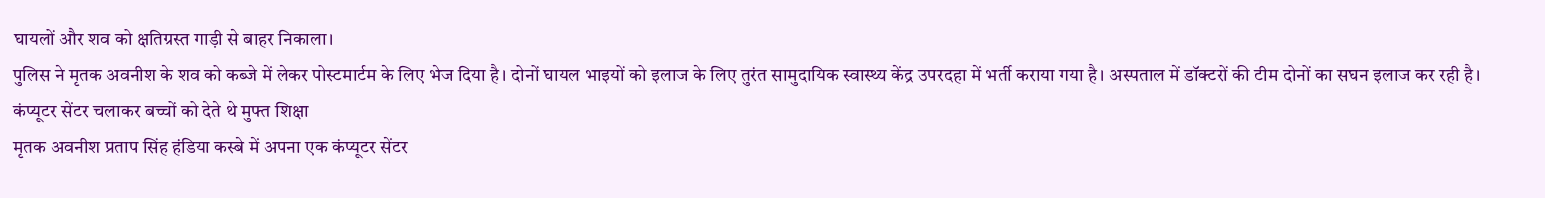घायलों और शव को क्षतिग्रस्त गाड़ी से बाहर निकाला।
पुलिस ने मृतक अवनीश के शव को कब्जे में लेकर पोस्टमार्टम के लिए भेज दिया है। दोनों घायल भाइयों को इलाज के लिए तुरंत सामुदायिक स्वास्थ्य केंद्र उपरदहा में भर्ती कराया गया है। अस्पताल में डॉक्टरों की टीम दोनों का सघन इलाज कर रही है।
कंप्यूटर सेंटर चलाकर बच्चों को देते थे मुफ्त शिक्षा
मृतक अवनीश प्रताप सिंह हंडिया कस्बे में अपना एक कंप्यूटर सेंटर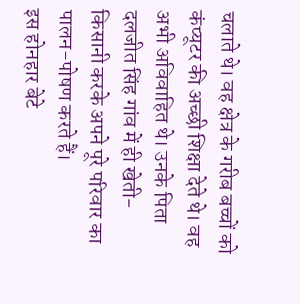चलाते थे। वह क्षेत्र के गरीब बच्चों को कंप्यूटर की अच्छी शिक्षा देते थे। वह अभी अविवाहित थे। उनके पिता दलजीत सिंह गांव में ही खेती-किसानी करके अपने पूरे परिवार का पालन-पोषण करते हैं।
इस होनहार बेटे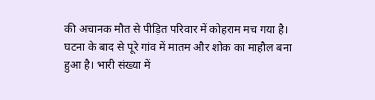की अचानक मौत से पीड़ित परिवार में कोहराम मच गया है। घटना के बाद से पूरे गांव में मातम और शोक का माहौल बना हुआ है। भारी संख्या में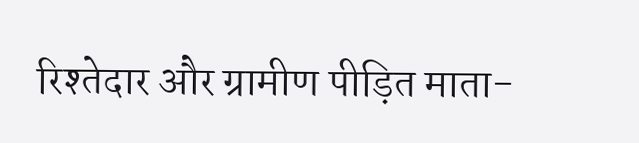रिश्तेदार और ग्रामीण पीड़ित माता-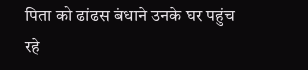पिता को ढांढस बंधाने उनके घर पहुंच रहे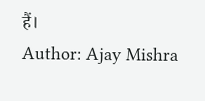हैं।
Author: Ajay Mishra